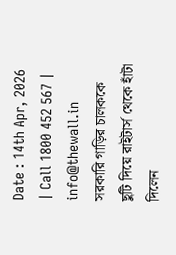Date : 14th Apr, 2026 | Call 1800 452 567 | info@thewall.in
সরকারি গাড়ির চালককে ছুটি দিয়ে রাইটার্স থেকে হাঁটা দিলেন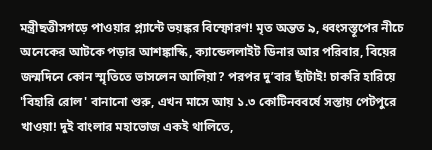মন্ত্রীছত্তীসগড়ে পাওয়ার প্ল্যান্টে ভয়ঙ্কর বিস্ফোরণ! মৃত অন্তত ৯, ধ্বংসস্তূপের নীচে অনেকের আটকে পড়ার আশঙ্কাস্কি, ক্যান্ডেললাইট ডিনার আর পরিবার, বিয়ের জন্মদিনে কোন স্মৃতিতে ভাসলেন আলিয়া? পরপর দু’বার ছাঁটাই! চাকরি হারিয়ে 'বিহারি রোল' বানানো শুরু, এখন মাসে আয় ১.৩ কোটিনববর্ষে সস্তায় পেটপুরে খাওয়া! দুই বাংলার মহাভোজ একই থালিতে,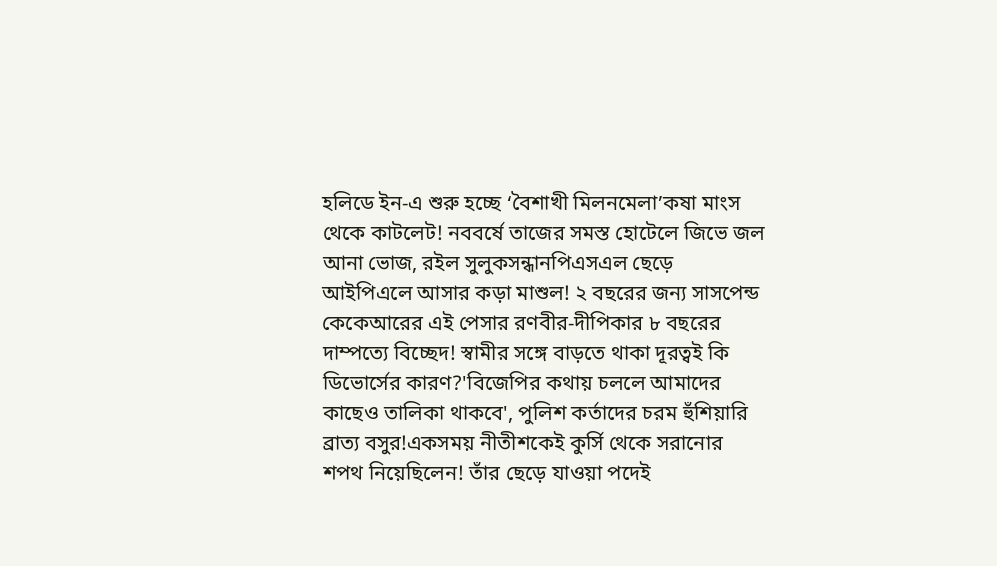হলিডে ইন-এ শুরু হচ্ছে ‘বৈশাখী মিলনমেলা’কষা মাংস থেকে কাটলেট! নববর্ষে তাজের সমস্ত হোটেলে জিভে জল আনা ভোজ, রইল সুলুকসন্ধানপিএসএল ছেড়ে আইপিএলে আসার কড়া মাশুল! ২ বছরের জন্য সাসপেন্ড কেকেআরের এই পেসার রণবীর-দীপিকার ৮ বছরের দাম্পত্যে বিচ্ছেদ! স্বামীর সঙ্গে বাড়তে থাকা দূরত্বই কি ডিভোর্সের কারণ?'বিজেপির কথায় চললে আমাদের কাছেও তালিকা থাকবে', পুলিশ কর্তাদের চরম হুঁশিয়ারি ব্রাত্য বসুর!একসময় নীতীশকেই কুর্সি থেকে সরানোর শপথ নিয়েছিলেন! তাঁর ছেড়ে যাওয়া পদেই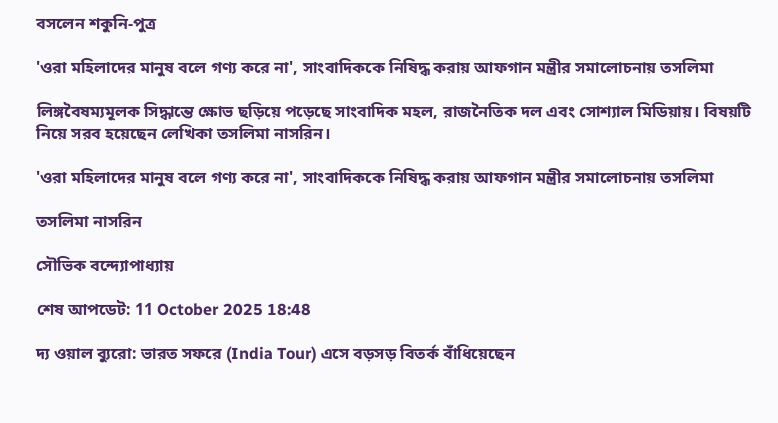বসলেন শকুনি-পুত্র

'ওরা মহিলাদের মানুষ বলে গণ্য করে না', সাংবাদিককে নিষিদ্ধ করায় আফগান মন্ত্রীর সমালোচনায় তসলিমা

লিঙ্গবৈষম্যমূলক সিদ্ধান্তে ক্ষোভ ছড়িয়ে পড়েছে সাংবাদিক মহল, রাজনৈতিক দল এবং সোশ্যাল মিডিয়ায়। বিষয়টি নিয়ে সরব হয়েছেন লেখিকা তসলিমা নাসরিন।

'ওরা মহিলাদের মানুষ বলে গণ্য করে না', সাংবাদিককে নিষিদ্ধ করায় আফগান মন্ত্রীর সমালোচনায় তসলিমা

তসলিমা নাসরিন

সৌভিক বন্দ্যোপাধ্যায়

শেষ আপডেট: 11 October 2025 18:48

দ্য ওয়াল ব্যুরো: ভারত সফরে (India Tour) এসে বড়সড় বিতর্ক বাঁধিয়েছেন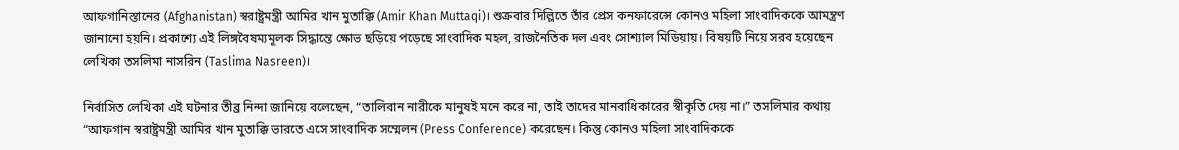আফগানিস্তানের (Afghanistan) স্বরাষ্ট্রমন্ত্রী আমির খান মুতাক্কি (Amir Khan Muttaqi)। শুক্রবার দিল্লিতে তাঁর প্রেস কনফারেন্সে কোনও মহিলা সাংবাদিককে আমন্ত্রণ জানানো হয়নি। প্রকাশ্যে এই লিঙ্গবৈষম্যমূলক সিদ্ধান্তে ক্ষোভ ছড়িয়ে পড়েছে সাংবাদিক মহল, রাজনৈতিক দল এবং সোশ্যাল মিডিয়ায়। বিষয়টি নিয়ে সরব হয়েছেন লেখিকা তসলিমা নাসরিন (Taslima Nasreen)।

নির্বাসিত লেখিকা এই ঘটনার তীব্র নিন্দা জানিয়ে বলেছেন, “তালিবান নারীকে মানুষই মনে করে না, তাই তাদের মানবাধিকারের স্বীকৃতি দেয় না।” তসলিমার কথায় “আফগান স্বরাষ্ট্রমন্ত্রী আমির খান মুতাক্কি ভারতে এসে সাংবাদিক সম্মেলন (Press Conference) করেছেন। কিন্তু কোনও মহিলা সাংবাদিককে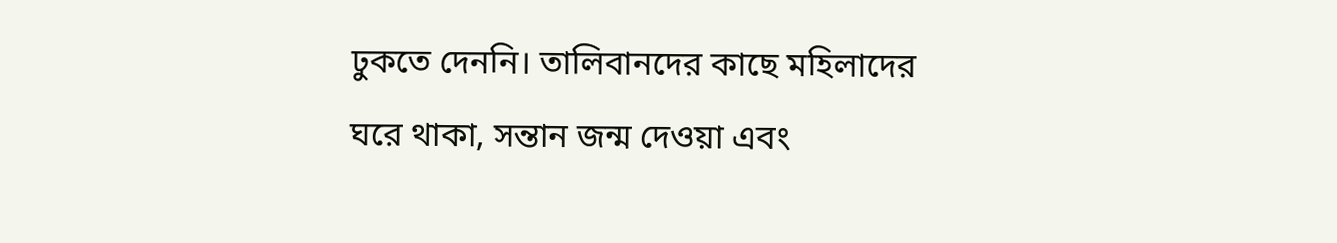ঢুকতে দেননি। তালিবানদের কাছে মহিলাদের ঘরে থাকা, সন্তান জন্ম দেওয়া এবং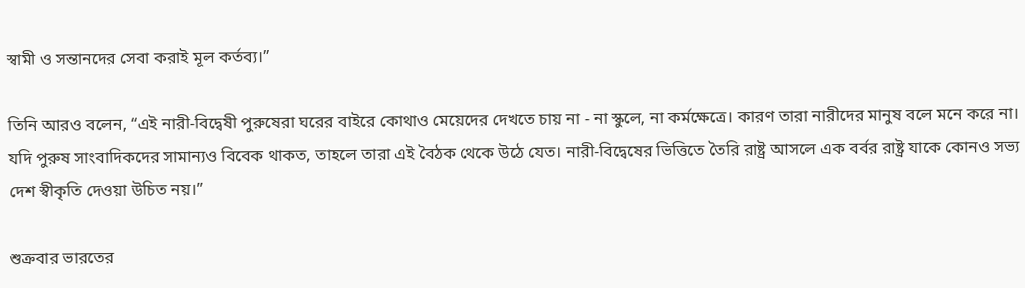স্বামী ও সন্তানদের সেবা করাই মূল কর্তব্য।”

তিনি আরও বলেন, “এই নারী-বিদ্বেষী পুরুষেরা ঘরের বাইরে কোথাও মেয়েদের দেখতে চায় না - না স্কুলে, না কর্মক্ষেত্রে। কারণ তারা নারীদের মানুষ বলে মনে করে না। যদি পুরুষ সাংবাদিকদের সামান্যও বিবেক থাকত, তাহলে তারা এই বৈঠক থেকে উঠে যেত। নারী-বিদ্বেষের ভিত্তিতে তৈরি রাষ্ট্র আসলে এক বর্বর রাষ্ট্র যাকে কোনও সভ্য দেশ স্বীকৃতি দেওয়া উচিত নয়।”

শুক্রবার ভারতের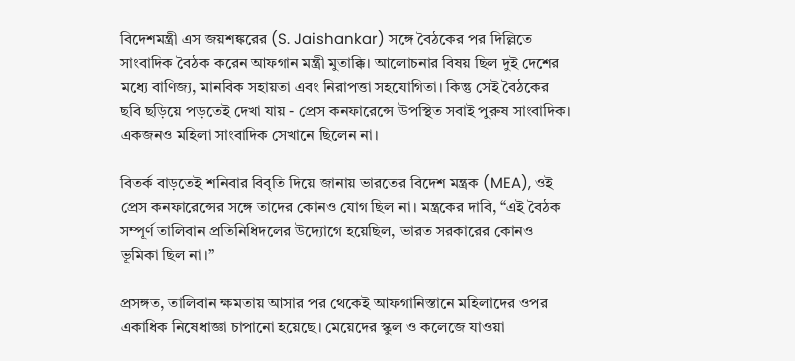বিদেশমন্ত্রী এস জয়শঙ্করের (S. Jaishankar) সঙ্গে বৈঠকের পর দিল্লিতে সাংবাদিক বৈঠক করেন আফগান মন্ত্রী মুতাক্কি। আলোচনার বিষয় ছিল দুই দেশের মধ্যে বাণিজ্য, মানবিক সহায়তা এবং নিরাপত্তা সহযোগিতা। কিন্তু সেই বৈঠকের ছবি ছড়িয়ে পড়তেই দেখা যায় - প্রেস কনফারেন্সে উপস্থিত সবাই পুরুষ সাংবাদিক। একজনও মহিলা সাংবাদিক সেখানে ছিলেন না।

বিতর্ক বাড়তেই শনিবার বিবৃতি দিয়ে জানায় ভারতের বিদেশ মন্ত্রক (MEA), ওই প্রেস কনফারেন্সের সঙ্গে তাদের কোনও যোগ ছিল না। মন্ত্রকের দাবি, “এই বৈঠক সম্পূর্ণ তালিবান প্রতিনিধিদলের উদ্যোগে হয়েছিল, ভারত সরকারের কোনও ভূমিকা ছিল না।”

প্রসঙ্গত, তালিবান ক্ষমতায় আসার পর থেকেই আফগানিস্তানে মহিলাদের ওপর একাধিক নিষেধাজ্ঞা চাপানো হয়েছে। মেয়েদের স্কুল ও কলেজে যাওয়া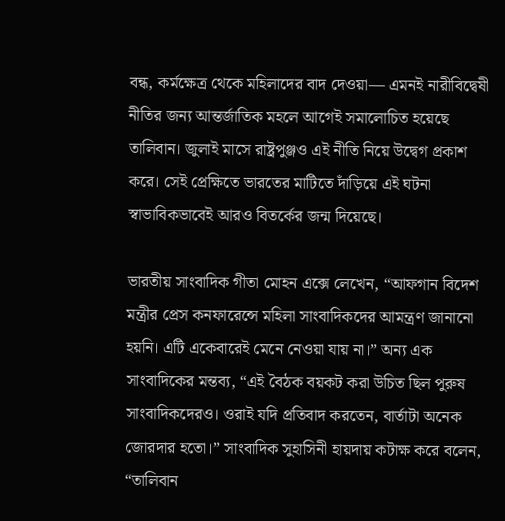বন্ধ, কর্মক্ষেত্র থেকে মহিলাদের বাদ দেওয়া— এমনই নারীবিদ্বেষী নীতির জন্য আন্তর্জাতিক মহলে আগেই সমালোচিত হয়েছে তালিবান। জুলাই মাসে রাষ্ট্রপুঞ্জও এই নীতি নিয়ে উদ্বেগ প্রকাশ করে। সেই প্রেক্ষিতে ভারতের মাটিতে দাঁড়িয়ে এই ঘটনা স্বাভাবিকভাবেই আরও বিতর্কের জন্ম দিয়েছে।

ভারতীয় সাংবাদিক গীতা মোহন এক্সে লেখেন, “আফগান বিদেশ মন্ত্রীর প্রেস কনফারেন্সে মহিলা সাংবাদিকদের আমন্ত্রণ জানানো হয়নি। এটি একেবারেই মেনে নেওয়া যায় না।” অন্য এক সাংবাদিকের মন্তব্য, “এই বৈঠক বয়কট করা উচিত ছিল পুরুষ সাংবাদিকদেরও। ওরাই যদি প্রতিবাদ করতেন, বার্তাটা অনেক জোরদার হতো।” সাংবাদিক সুহাসিনী হায়দায় কটাক্ষ করে বলেন, “তালিবান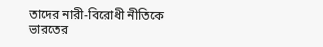তাদের নারী-বিরোধী নীতিকে ভারতের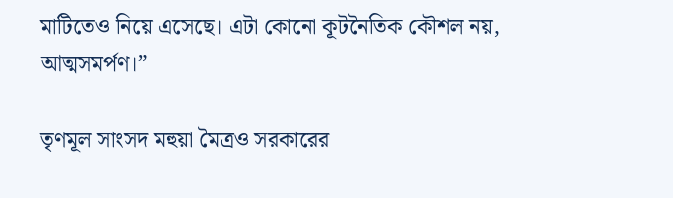মাটিতেও নিয়ে এসেছে। এটা কোনো কূটনৈতিক কৌশল নয়, আত্মসমর্পণ।”

তৃণমূল সাংসদ মহুয়া মৈত্রও সরকারের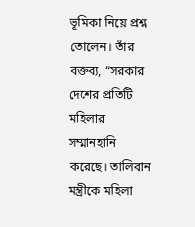ভূমিকা নিয়ে প্রশ্ন তোলেন। তাঁর বক্তব্য, “সরকার দেশের প্রতিটি মহিলার সম্মানহানি করেছে। তালিবান মন্ত্রীকে মহিলা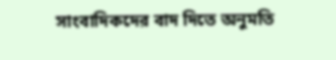সাংবাদিকদের বাদ দিতে অনুমতি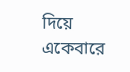দিয়ে একেবারে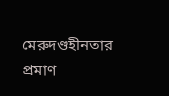মেরুদণ্ডহীনতার প্রমাণ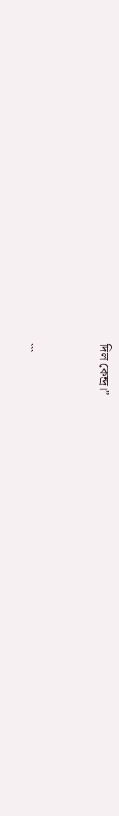দিল কেন্দ্র।”


```